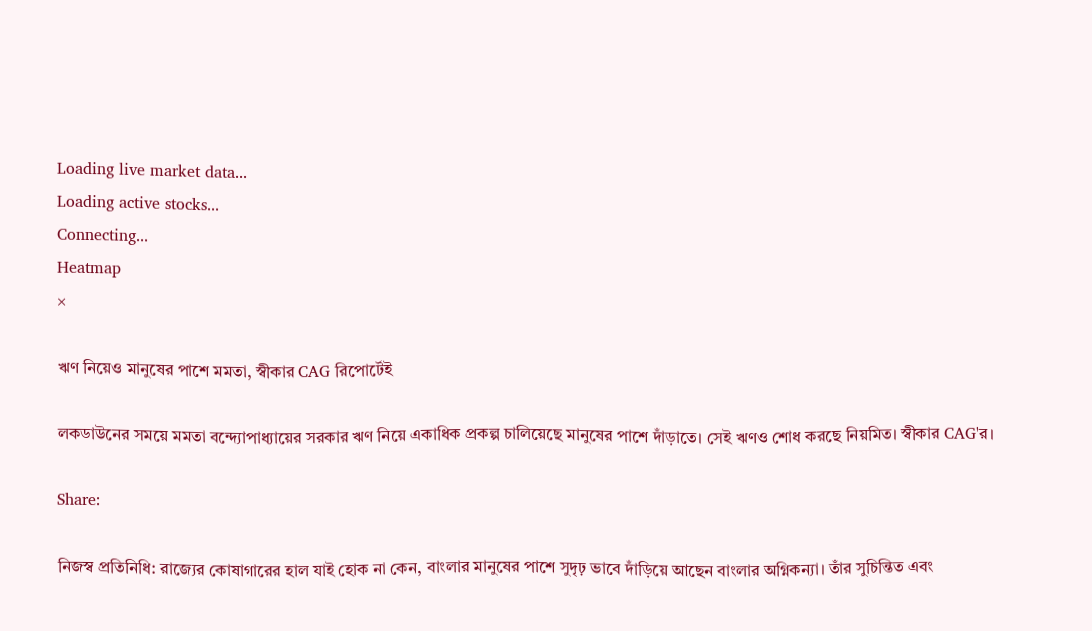Loading live market data...
Loading active stocks...
Connecting...
Heatmap
×

ঋণ নিয়েও মানুষের পাশে মমতা, স্বীকার CAG রিপোর্টেই

লকডাউনের সময়ে মমতা বন্দ্যোপাধ্যায়ের সরকার ঋণ নিয়ে একাধিক প্রকল্প চালিয়েছে মানুষের পাশে দাঁড়াতে। সেই ঋণও শোধ করছে নিয়মিত। স্বীকার CAG'র।

Share:

নিজস্ব প্রতিনিধি: রাজ্যের কোষাগারের হাল যাই হোক না কেন, বাংলার মানুষের পাশে সুদৃঢ় ভাবে দাঁড়িয়ে আছেন বাংলার অগ্নিকন্যা। তাঁর সুচিন্তিত এবং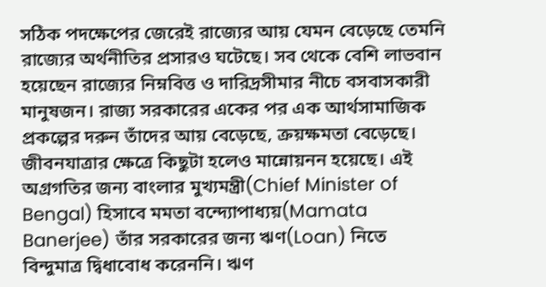সঠিক পদক্ষেপের জেরেই রাজ্যের আয় যেমন বেড়েছে তেমনি রাজ্যের অর্থনীতির প্রসারও ঘটেছে। সব থেকে বেশি লাভবান হয়েছেন রাজ্যের নিম্নবিত্ত ও দারিদ্রসীমার নীচে বসবাসকারী মানুষজন। রাজ্য সরকারের একের পর এক আর্থসামাজিক প্রকল্পের দরুন তাঁদের আয় বেড়েছে, ক্রয়ক্ষমতা বেড়েছে। জীবনযাত্রার ক্ষেত্রে কিছুটা হলেও মান্নোয়নন হয়েছে। এই অগ্রগতির জন্য বাংলার মুখ্যমন্ত্রী(Chief Minister of Bengal) হিসাবে মমতা বন্দ্যোপাধ্যয়(Mamata Banerjee) তাঁর সরকারের জন্য ঋণ(Loan) নিতে বিন্দুমাত্র দ্বিধাবোধ করেননি। ঋণ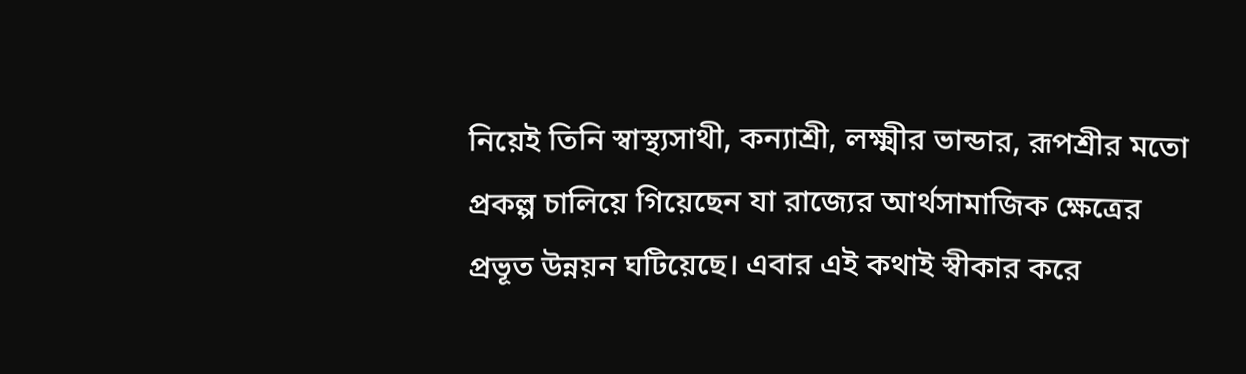নিয়েই তিনি স্বাস্থ্যসাথী, কন্যাশ্রী, লক্ষ্মীর ভান্ডার, রূপশ্রীর মতো প্রকল্প চালিয়ে গিয়েছেন যা রাজ্যের আর্থসামাজিক ক্ষেত্রের প্রভূত উন্নয়ন ঘটিয়েছে। এবার এই কথাই স্বীকার করে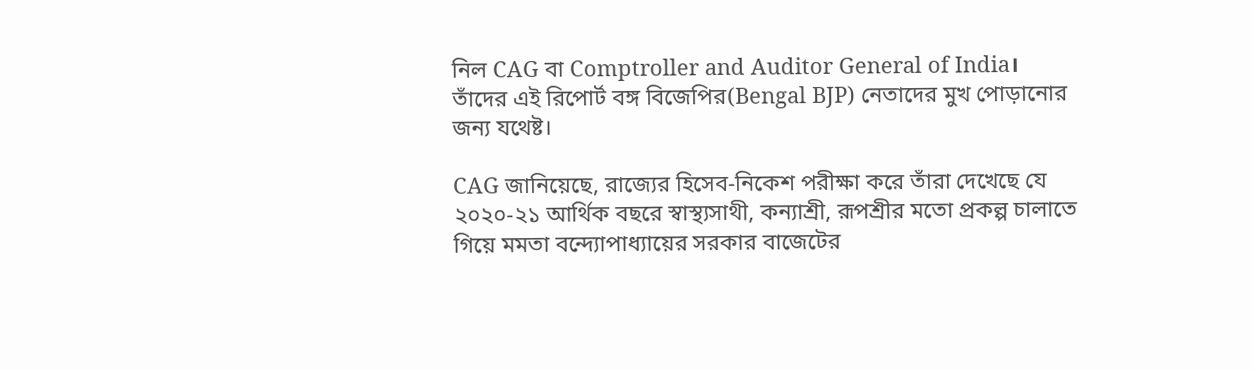নিল CAG বা Comptroller and Auditor General of India। তাঁদের এই রিপোর্ট বঙ্গ বিজেপির(Bengal BJP) নেতাদের মুখ পোড়ানোর জন্য যথেষ্ট।

CAG জানিয়েছে, রাজ্যের হিসেব-নিকেশ পরীক্ষা করে তাঁরা দেখেছে যে ২০২০-২১ আর্থিক বছরে স্বাস্থ্যসাথী, কন্যাশ্রী, রূপশ্রীর মতো প্রকল্প চালাতে গিয়ে মমতা বন্দ্যোপাধ্যায়ের সরকার বাজেটের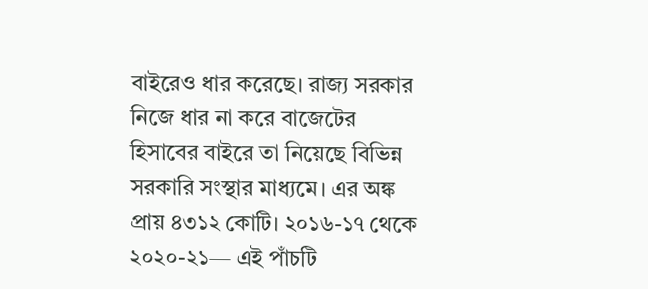বাইরেও ধার করেছে। রাজ্য সরকার নিজে ধার না করে বাজেটের হিসাবের বাইরে তা নিয়েছে বিভিন্ন সরকারি সংস্থার মাধ্যমে। এর অঙ্ক প্রায় ৪৩১২ কোটি। ২০১৬-১৭ থেকে ২০২০-২১— এই পাঁচটি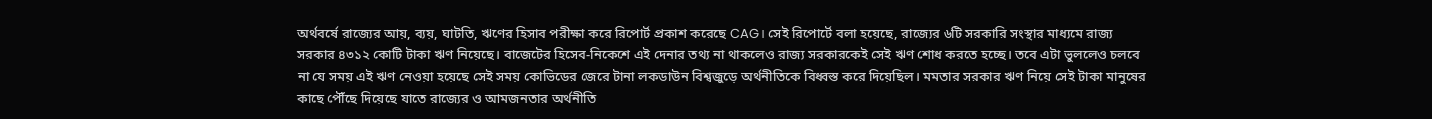অর্থবর্ষে রাজ্যের আয়, ব্যয়, ঘাটতি, ঋণের হিসাব পরীক্ষা করে রিপোর্ট প্রকাশ করেছে CAG। সেই রিপোর্টে বলা হয়েছে, রাজ্যের ৬টি সরকারি সংস্থার মাধ্যমে রাজ্য সরকার ৪৩১২ কোটি টাকা ঋণ নিয়েছে। বাজেটের হিসেব-নিকেশে এই দেনার তথ্য না থাকলেও রাজ্য সরকারকেই সেই ঋণ শোধ করতে হচ্ছে। তবে এটা ভুললেও চলবে না যে সময় এই ঋণ নেওয়া হয়েছে সেই সময় কোভিডের জেরে টানা লকডাউন বিশ্বজুড়ে অর্থনীতিকে বিধ্বস্ত করে দিয়েছিল। মমতার সরকার ঋণ নিয়ে সেই টাকা মানুষের কাছে পৌঁছে দিয়েছে যাতে রাজ্যের ও আমজনতার অর্থনীতি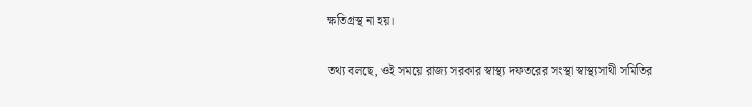ক্ষতিগ্রস্থ না হয়।

তথ্য বলছে, ওই সময়ে রাজ্য সরকার স্বাস্থ্য দফতরের সংস্থা স্বাস্থ্যসাথী সমিতির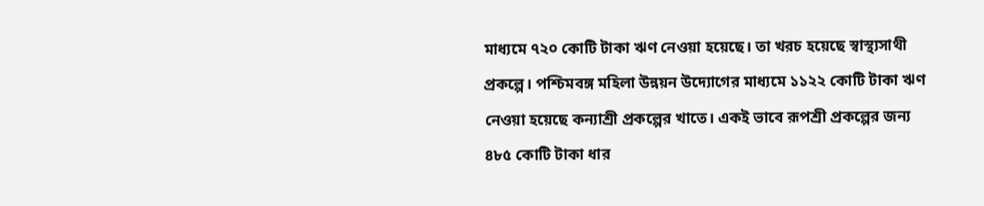মাধ্যমে ৭২০ কোটি টাকা ঋণ নেওয়া হয়েছে। তা খরচ হয়েছে স্বাস্থ্যসাথী প্রকল্পে। পশ্চিমবঙ্গ মহিলা উন্নয়ন উদ্যোগের মাধ্যমে ১১২২ কোটি টাকা ঋণ নেওয়া হয়েছে কন্যাশ্রী প্রকল্পের খাতে। একই ভাবে রূপশ্রী প্রকল্পের জন্য ৪৮৫ কোটি টাকা ধার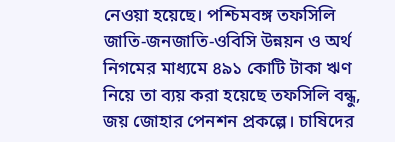নেওয়া হয়েছে। পশ্চিমবঙ্গ তফসিলি জাতি-জনজাতি-ওবিসি উন্নয়ন ও অর্থ নিগমের মাধ্যমে ৪৯১ কোটি টাকা ঋণ নিয়ে তা ব্যয় করা হয়েছে তফসিলি বন্ধু, জয় জোহার পেনশন প্রকল্পে। চাষিদের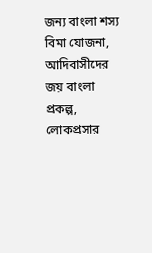জন্য বাংলা শস্য বিমা যোজনা, আদিবাসীদের জয় বাংলা প্রকল্প, লোকপ্রসার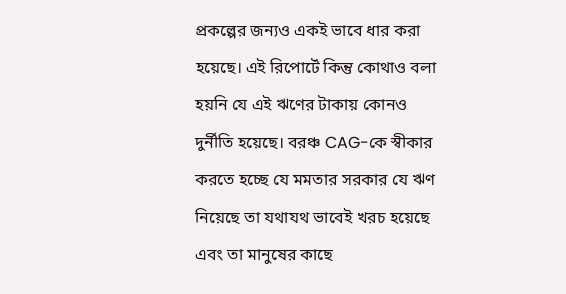প্রকল্পের জন্যও একই ভাবে ধার করা হয়েছে। এই রিপোর্টে কিন্তু কোথাও বলা হয়নি যে এই ঋণের টাকায় কোনও দুর্নীতি হয়েছে। বরঞ্চ CAG-কে স্বীকার করতে হচ্ছে যে মমতার সরকার যে ঋণ নিয়েছে তা যথাযথ ভাবেই খরচ হয়েছে এবং তা মানুষের কাছে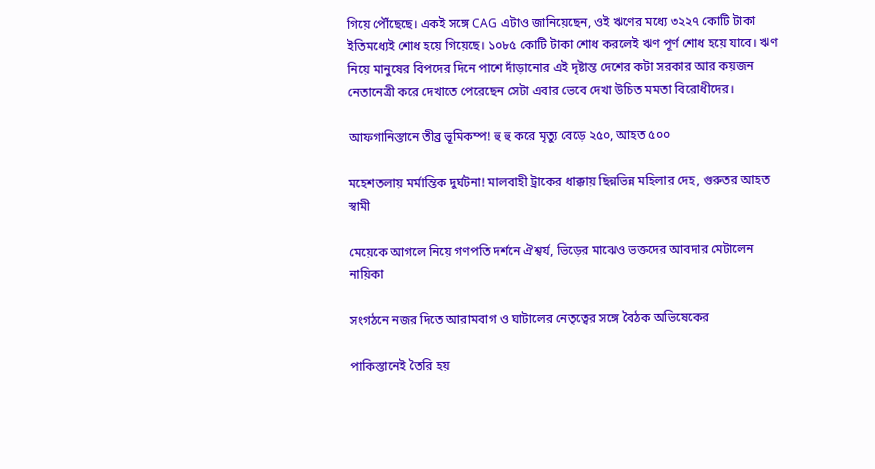গিয়ে পৌঁছেছে। একই সঙ্গে CAG এটাও জানিয়েছেন, ওই ঋণের মধ্যে ৩২২৭ কোটি টাকা ইতিমধ্যেই শোধ হয়ে গিয়েছে। ১০৮৫ কোটি টাকা শোধ করলেই ঋণ পূর্ণ শোধ হয়ে যাবে। ঋণ নিয়ে মানুষের বিপদের দিনে পাশে দাঁড়ানোর এই দৃষ্টান্ত দেশের কটা সরকার আর কয়জন নেতানেত্রী করে দেখাতে পেরেছেন সেটা এবার ভেবে দেখা উচিত মমতা বিরোধীদের।

আফগানিস্তানে তীব্র ভূমিকম্প! হু হু করে মৃত্যু বেড়ে ২৫০, আহত ৫০০

মহেশতলায় মর্মান্তিক দুর্ঘটনা! মালবাহী ট্রাকের ধাক্কায় ছিন্নভিন্ন মহিলার দেহ, গুরুতর আহত স্বামী

মেয়েকে আগলে নিয়ে গণপতি দর্শনে ঐশ্বর্য, ভিড়ের মাঝেও ভক্তদের আবদার মেটালেন নায়িকা

সংগঠনে নজর দিতে আরামবাগ ও ঘাটালের নেতৃত্বের সঙ্গে বৈঠক অভিষেকের

পাকিস্তানেই তৈরি হয়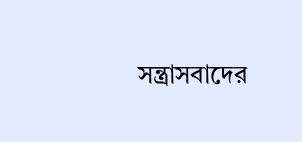সন্ত্রাসবাদের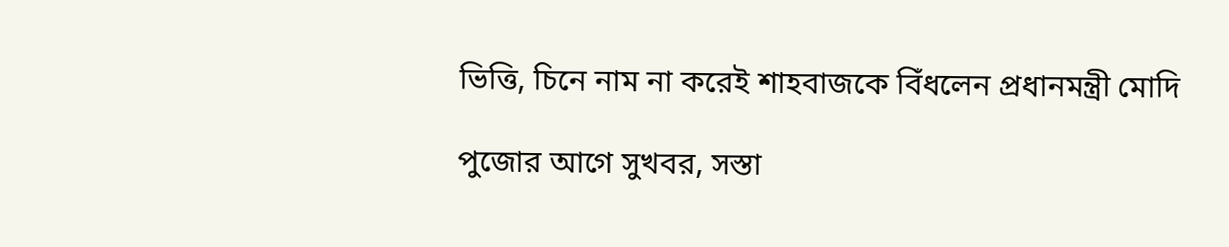ভিত্তি, চিনে নাম না করেই শাহবাজকে বিঁধলেন প্রধানমন্ত্রী মোদি

পুজোর আগে সুখবর, সস্তা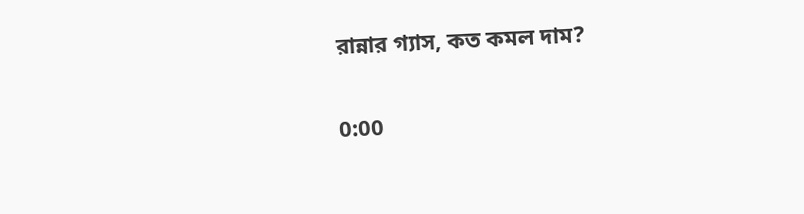রান্নার গ্যাস, কত কমল দাম?

0:00